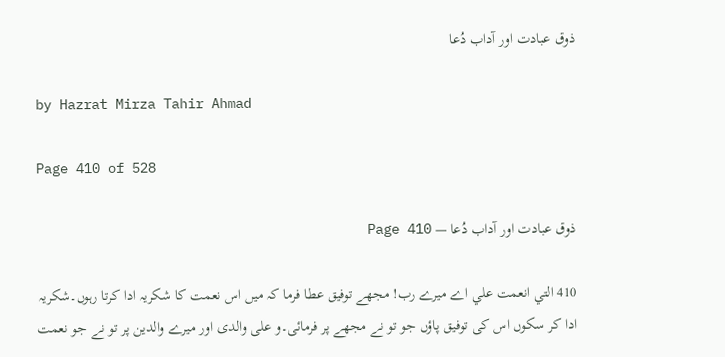ذوق عبادت اور آداب دُعا

by Hazrat Mirza Tahir Ahmad

Page 410 of 528

ذوق عبادت اور آداب دُعا — Page 410

410 التي انعمت علي اے میرے رب! مجھے توفیق عطا فرما کہ میں اس نعمت کا شکریہ ادا کرتا رہوں۔شکریہ ادا کر سکوں اس کی توفیق پاؤں جو تو نے مجھے پر فرمائی۔و علی والدی اور میرے والدین پر تو نے جو نعمت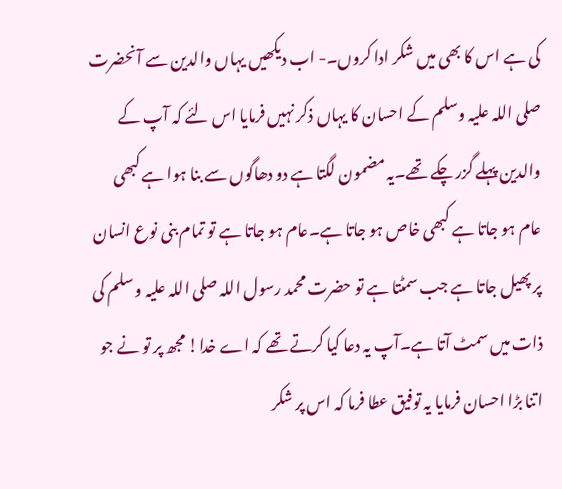کی ہے اس کا بھی میں شکر ادا کروں۔- اب دیکھیں یہاں والدین سے آنحضرت صلی اللہ علیہ وسلم کے احسان کا یہاں ذکر نہیں فرمایا اس لئے کہ آپ کے والدین پہلے گزر چکے تھے۔یہ مضمون لگتا ہے دو دھاگوں سے بنا ہوا ہے کبھی عام ہو جاتا ہے کبھی خاص ہو جاتا ہے۔عام ہو جاتا ہے تو تمام بنی نوع انسان پر پھیل جاتا ہے جب سمٹتا ہے تو حضرت محمد رسول اللہ صلی اللہ علیہ و سلم کی ذات میں سمٹ آتا ہے۔آپ یہ دعا کیا کرتے تھے کہ اے خدا! مجھ پر تو نے جو اتنا بڑا احسان فرمایا یہ توفیق عطا فرما کہ اس پر شکر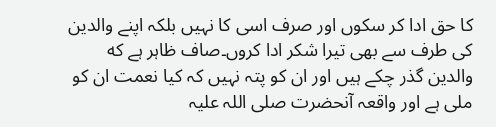کا حق ادا کر سکوں اور صرف اسی کا نہیں بلکہ اپنے والدین کی طرف سے بھی تیرا شکر ادا کروں۔صاف ظاہر ہے که والدین گذر چکے ہیں اور ان کو پتہ نہیں کہ کیا نعمت ان کو ملی ہے اور واقعہ آنحضرت صلی اللہ علیہ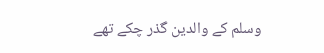وسلم کے والدین گذر چکے تھے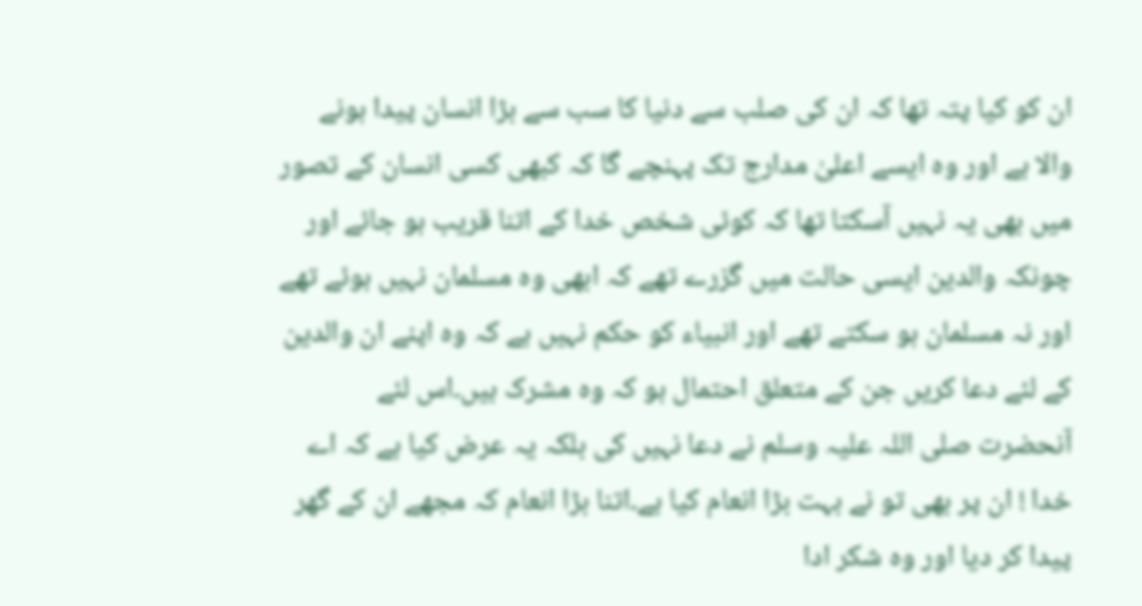ان کو کیا پتہ تھا کہ ان کی صلب سے دنیا کا سب سے بڑا انسان پیدا ہونے والا ہے اور وہ ایسے اعلیٰ مدارج تک پہنچے گا کہ کبھی کسی انسان کے تصور میں بھی یہ نہیں آسکتا تھا کہ کوئی شخص خدا کے اتنا قریب ہو جائے اور چونکہ والدین ایسی حالت میں گزرے تھے کہ ابھی وہ مسلمان نہیں ہوئے تھے اور نہ مسلمان ہو سکتے تھے اور انبیاء کو حکم نہیں ہے کہ وہ اپنے ان والدین کے لئے دعا کریں جن کے متعلق احتمال ہو کہ وہ مشرک ہیں۔اس لئے آنحضرت صلی اللہ علیہ وسلم نے دعا نہیں کی بلکہ یہ عرض کیا ہے کہ اے خدا ! ان پر بھی تو نے بہت بڑا انعام کیا ہے۔اتنا بڑا انعام کہ مجھے ان کے گھر پیدا کر دیا اور وہ شکر ادا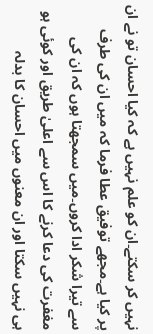نہیں کر سکتے۔ان کو علم نہیں ہے کہ کیا احسان تو نے ان پر کیا ہے۔مجھے توفیق عطا فرما کہ میں ان کی طرف سے تیرا شکر ادا کروں۔میں سمجھتا ہوں کہ ان کی مغفرت کی دعا کرنے کا اس سے اعلیٰ طریق اور کوئی ہو ہی نہیں سکتا اور ان معنوں میں احسان کا بدلہ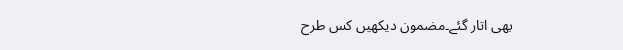بھی اتار گئے۔مضمون دیکھیں کس طرح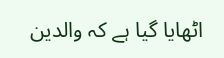اٹھایا گیا ہے کہ والدین